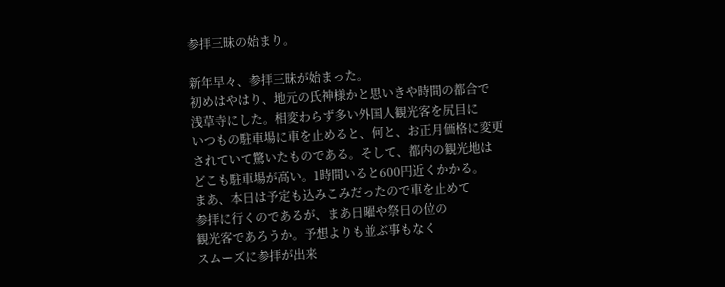参拝三昧の始まり。

新年早々、参拝三昧が始まった。
初めはやはり、地元の氏神様かと思いきや時間の都合で
浅草寺にした。相変わらず多い外国人観光客を尻目に
いつもの駐車場に車を止めると、何と、お正月価格に変更
されていて驚いたものである。そして、都内の観光地は
どこも駐車場が高い。1時間いると600円近くかかる。
まあ、本日は予定も込みこみだったので車を止めて
参拝に行くのであるが、まあ日曜や祭日の位の
観光客であろうか。予想よりも並ぶ事もなく
スムーズに参拝が出来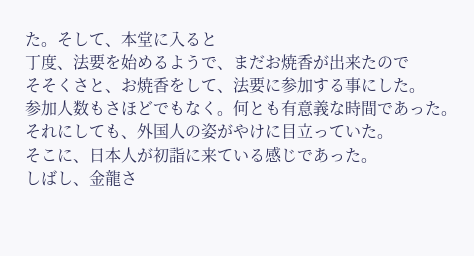た。そして、本堂に入ると
丁度、法要を始めるようで、まだお焼香が出来たので
そそくさと、お焼香をして、法要に参加する事にした。
参加人数もさほどでもなく。何とも有意義な時間であった。
それにしても、外国人の姿がやけに目立っていた。
そこに、日本人が初詣に来ている感じであった。
しばし、金龍さ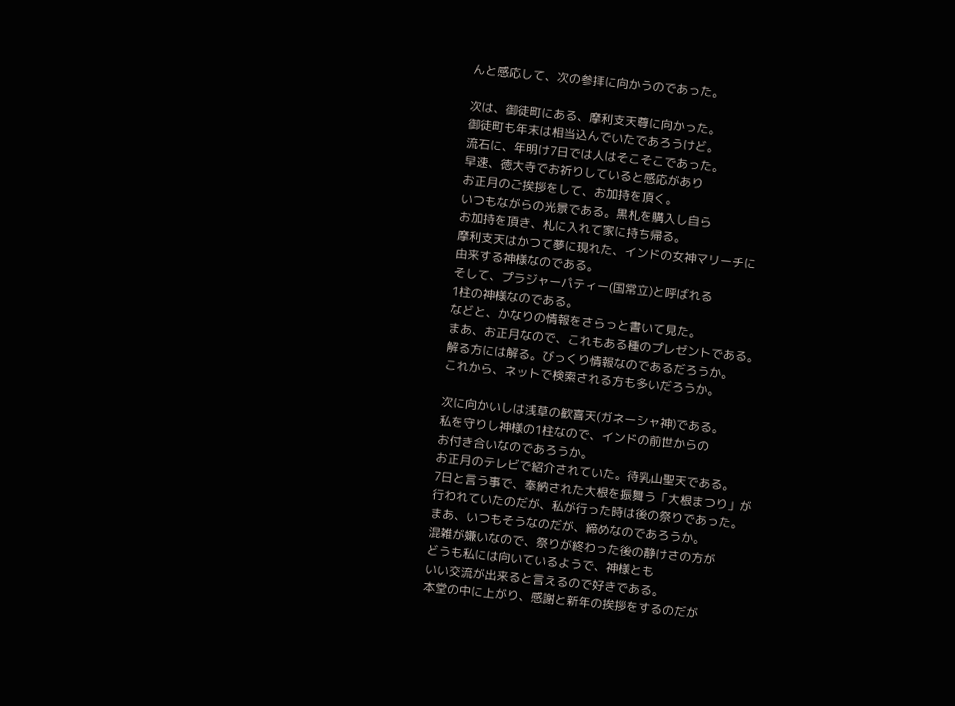んと感応して、次の参拝に向かうのであった。

次は、御徒町にある、摩利支天尊に向かった。
御徒町も年末は相当込んでいたであろうけど。
流石に、年明け7日では人はそこそこであった。
早速、徳大寺でお祈りしていると感応があり
お正月のご挨拶をして、お加持を頂く。
いつもながらの光景である。黒札を購入し自ら
お加持を頂き、札に入れて家に持ち帰る。
摩利支天はかつて夢に現れた、インドの女神マリーチに
由来する神様なのである。
そして、プラジャーパティー(国常立)と呼ばれる
1柱の神様なのである。
などと、かなりの情報をさらっと書いて見た。
まあ、お正月なので、これもある種のプレゼントである。
解る方には解る。びっくり情報なのであるだろうか。
これから、ネットで検索される方も多いだろうか。

次に向かいしは浅草の歓喜天(ガネーシャ神)である。
私を守りし神様の1柱なので、インドの前世からの
お付き合いなのであろうか。
お正月のテレビで紹介されていた。待乳山聖天である。
7日と言う事で、奉納された大根を振舞う「大根まつり」が
行われていたのだが、私が行った時は後の祭りであった。
まあ、いつもそうなのだが、締めなのであろうか。
混雑が嫌いなので、祭りが終わった後の静けさの方が
どうも私には向いているようで、神様とも
いい交流が出来ると言えるので好きである。
本堂の中に上がり、感謝と新年の挨拶をするのだが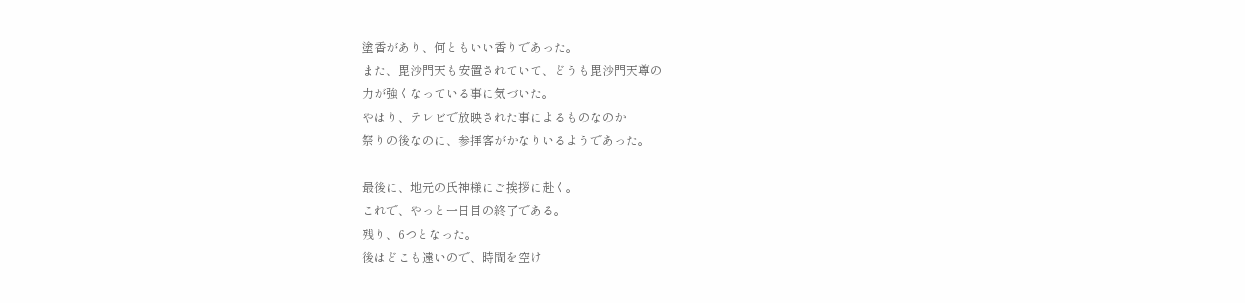塗香があり、何ともいい香りであった。
また、毘沙門天も安置されていて、どうも毘沙門天尊の
力が強くなっている事に気づいた。
やはり、テレビで放映された事によるものなのか
祭りの後なのに、参拝客がかなりいるようであった。

最後に、地元の氏神様にご挨拶に赴く。
これで、やっと一日目の終了である。
残り、6つとなった。
後はどこも遠いので、時間を空け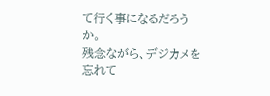て行く事になるだろうか。
残念ながら、デジカメを忘れて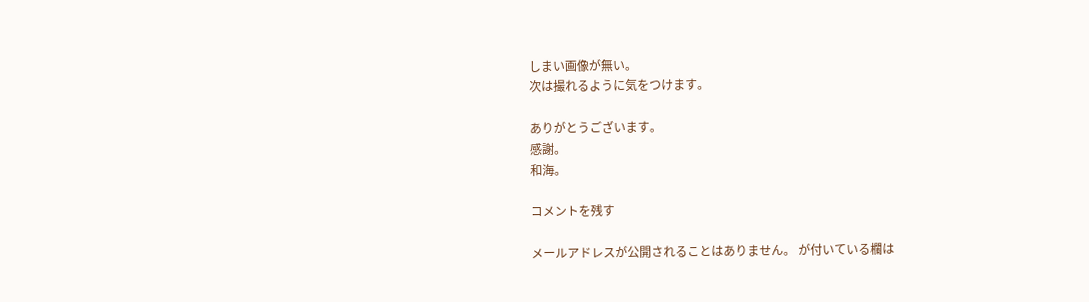しまい画像が無い。
次は撮れるように気をつけます。

ありがとうございます。
感謝。
和海。

コメントを残す

メールアドレスが公開されることはありません。 が付いている欄は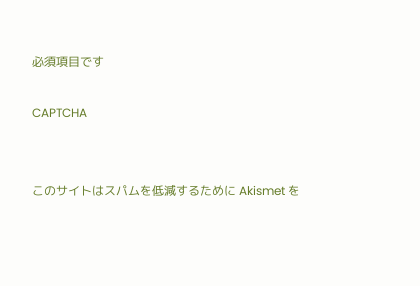必須項目です

CAPTCHA


このサイトはスパムを低減するために Akismet を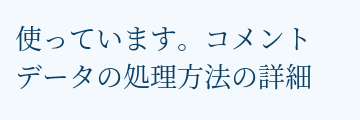使っています。コメントデータの処理方法の詳細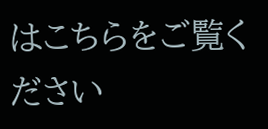はこちらをご覧ください